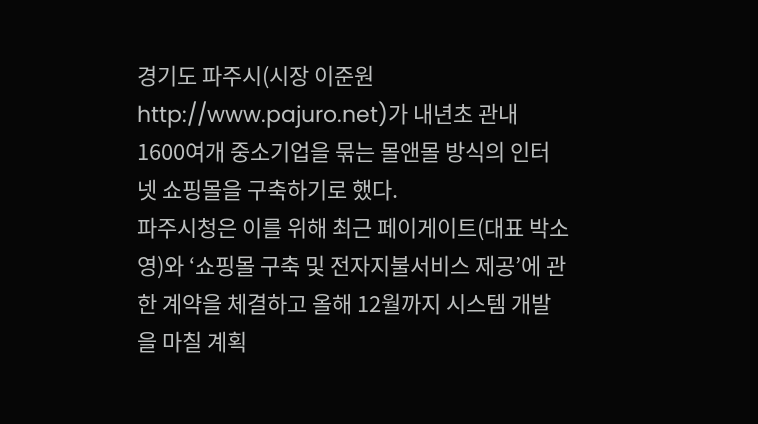경기도 파주시(시장 이준원 http://www.pajuro.net)가 내년초 관내 1600여개 중소기업을 묶는 몰앤몰 방식의 인터넷 쇼핑몰을 구축하기로 했다.
파주시청은 이를 위해 최근 페이게이트(대표 박소영)와 ‘쇼핑몰 구축 및 전자지불서비스 제공’에 관한 계약을 체결하고 올해 12월까지 시스템 개발을 마칠 계획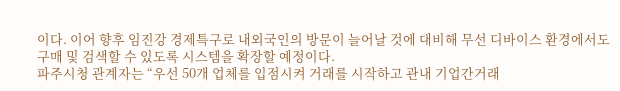이다. 이어 향후 임진강 경제특구로 내외국인의 방문이 늘어날 것에 대비해 무선 디바이스 환경에서도 구매 및 검색할 수 있도록 시스템을 확장할 예정이다.
파주시청 관계자는 “우선 50개 업체를 입점시켜 거래를 시작하고 관내 기업간거래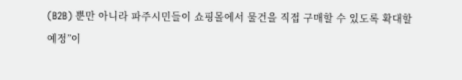(B2B) 뿐만 아니라 파주시민들이 쇼핑몰에서 물건을 직접 구매할 수 있도록 확대할 예정”이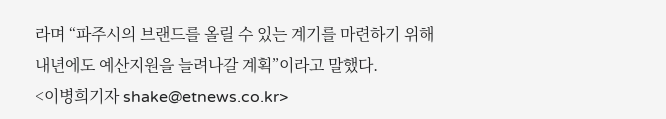라며 “파주시의 브랜드를 올릴 수 있는 계기를 마련하기 위해 내년에도 예산지원을 늘려나갈 계획”이라고 말했다.
<이병희기자 shake@etnews.co.kr>